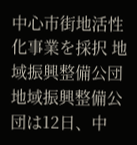中心市街地活性化事業を採択 地域振興整備公団
地域振興整備公団は12日、中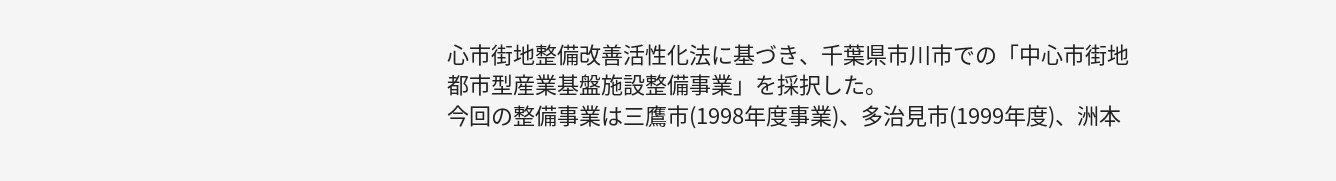心市街地整備改善活性化法に基づき、千葉県市川市での「中心市街地都市型産業基盤施設整備事業」を採択した。
今回の整備事業は三鷹市(1998年度事業)、多治見市(1999年度)、洲本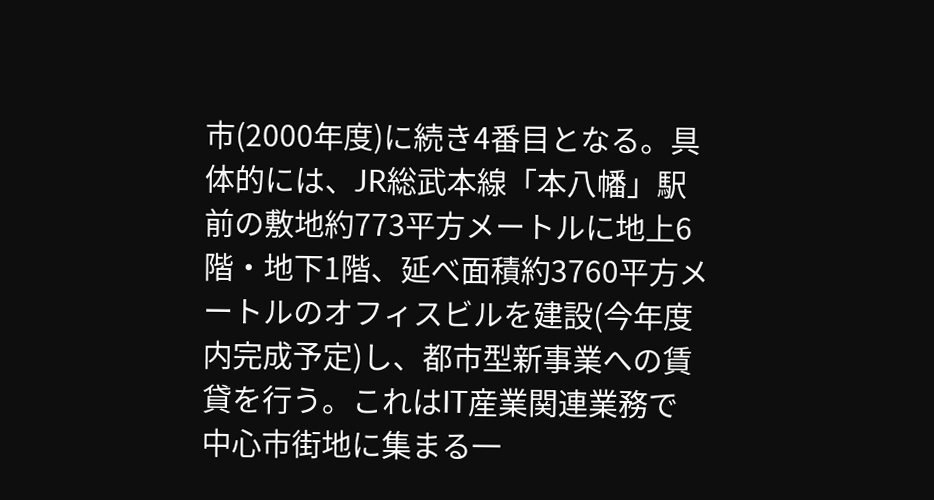市(2000年度)に続き4番目となる。具体的には、JR総武本線「本八幡」駅前の敷地約773平方メートルに地上6階・地下1階、延べ面積約3760平方メートルのオフィスビルを建設(今年度内完成予定)し、都市型新事業への賃貸を行う。これはIT産業関連業務で中心市街地に集まる一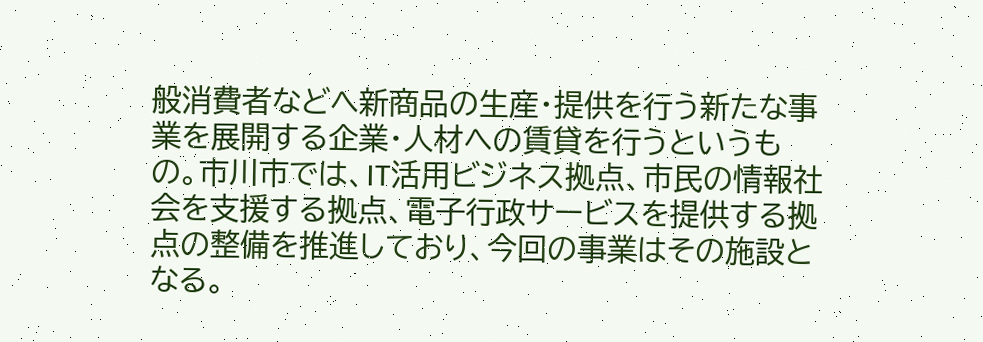般消費者などへ新商品の生産・提供を行う新たな事業を展開する企業・人材への賃貸を行うというもの。市川市では、IT活用ビジネス拠点、市民の情報社会を支援する拠点、電子行政サービスを提供する拠点の整備を推進しており、今回の事業はその施設となる。